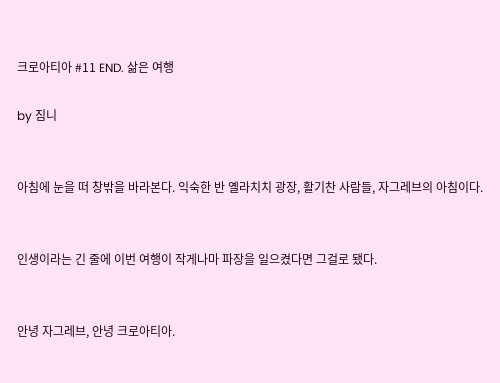크로아티아 #11 END. 삶은 여행

by 짐니


아침에 눈을 떠 창밖을 바라본다. 익숙한 반 옐라치치 광장, 활기찬 사람들, 자그레브의 아침이다.


인생이라는 긴 줄에 이번 여행이 작게나마 파장을 일으켰다면 그걸로 됐다.


안녕 자그레브, 안녕 크로아티아.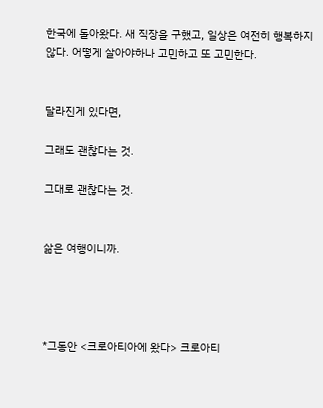한국에 돌아왔다. 새 직장을 구했고, 일상은 여전히 행복하지 않다. 어떻게 살아야하나 고민하고 또 고민한다.


달라진게 있다면,

그래도 괜찮다는 것.

그대로 괜찮다는 것.


삶은 여행이니까.




*그동안 <크로아티아에 왔다> 크로아티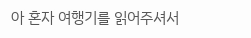아 혼자 여행기를 읽어주셔서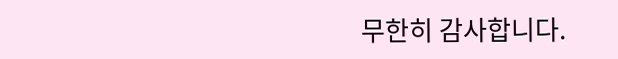무한히 감사합니다.